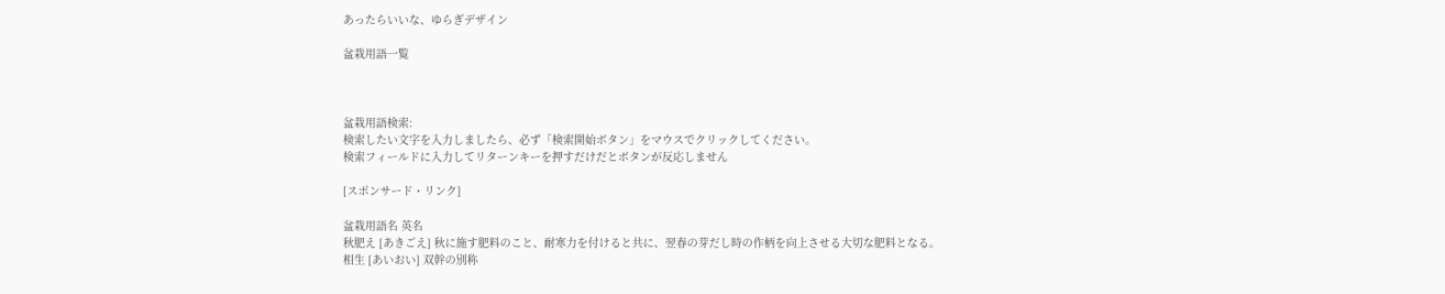あったらいいな、ゆらぎデザイン

盆栽用語一覧



盆栽用語検索:
検索したい文字を入力しましたら、必ず「検索開始ボタン」をマウスでクリックしてください。
検索フィールドに入力してリターンキーを押すだけだとボタンが反応しません

[スポンサード・リンク]

盆栽用語名 英名
秋肥え [あきごえ] 秋に施す肥料のこと、耐寒力を付けると共に、翌春の芽だし時の作柄を向上させる大切な肥料となる。
相生 [あいおい] 双幹の別称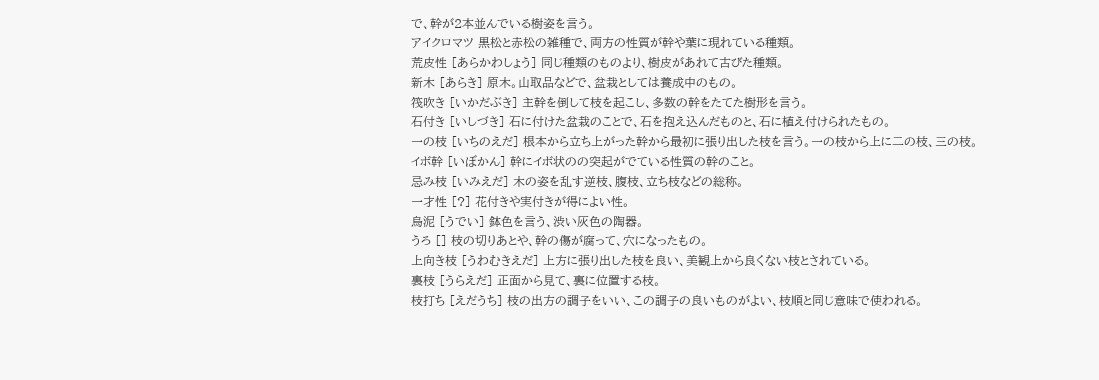で、幹が2本並んでいる樹姿を言う。
アイクロマツ 黒松と赤松の雑種で、両方の性質が幹や葉に現れている種類。
荒皮性 [あらかわしょう] 同じ種類のものより、樹皮があれて古びた種類。
新木 [あらき] 原木。山取品などで、盆栽としては養成中のもの。
筏吹き [いかだぶき] 主幹を倒して枝を起こし、多数の幹をたてた樹形を言う。
石付き [いしづき] 石に付けた盆栽のことで、石を抱え込んだものと、石に植え付けられたもの。
一の枝 [いちのえだ] 根本から立ち上がった幹から最初に張り出した枝を言う。一の枝から上に二の枝、三の枝。
イボ幹 [いぼかん] 幹にイボ状のの突起がでている性質の幹のこと。
忌み枝 [いみえだ] 木の姿を乱す逆枝、腹枝、立ち枝などの総称。
一才性 [?] 花付きや実付きが得によい性。
烏泥 [うでい] 鉢色を言う、渋い灰色の陶器。
うろ [] 枝の切りあとや、幹の傷が腐って、穴になったもの。
上向き枝 [うわむきえだ] 上方に張り出した枝を良い、美観上から良くない枝とされている。
裏枝 [うらえだ] 正面から見て、裏に位置する枝。
枝打ち [えだうち] 枝の出方の調子をいい、この調子の良いものがよい、枝順と同じ意味で使われる。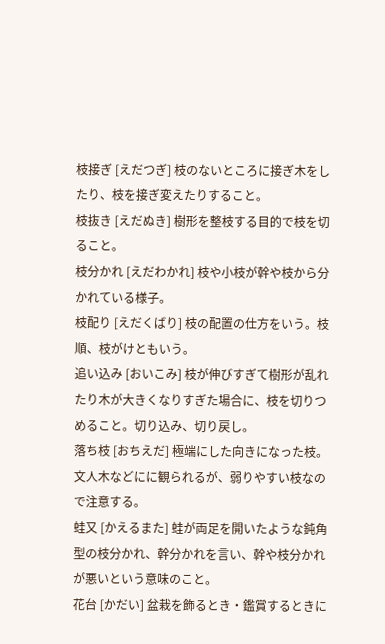枝接ぎ [えだつぎ] 枝のないところに接ぎ木をしたり、枝を接ぎ変えたりすること。
枝抜き [えだぬき] 樹形を整枝する目的で枝を切ること。
枝分かれ [えだわかれ] 枝や小枝が幹や枝から分かれている様子。
枝配り [えだくばり] 枝の配置の仕方をいう。枝順、枝がけともいう。
追い込み [おいこみ] 枝が伸びすぎて樹形が乱れたり木が大きくなりすぎた場合に、枝を切りつめること。切り込み、切り戻し。
落ち枝 [おちえだ] 極端にした向きになった枝。文人木などにに観られるが、弱りやすい枝なので注意する。
蛙又 [かえるまた] 蛙が両足を開いたような鈍角型の枝分かれ、幹分かれを言い、幹や枝分かれが悪いという意味のこと。
花台 [かだい] 盆栽を飾るとき・鑑賞するときに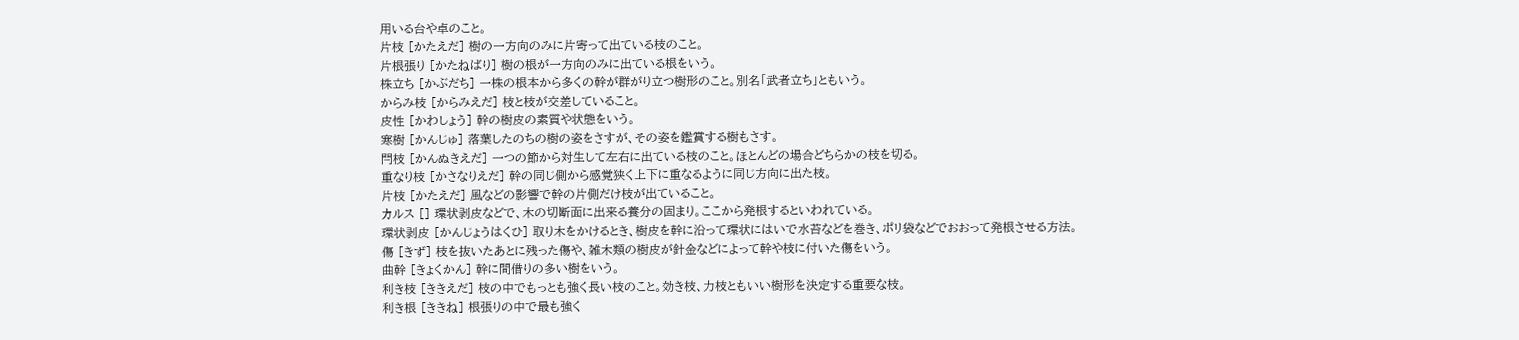用いる台や卓のこと。
片枝 [かたえだ] 樹の一方向のみに片寄って出ている枝のこと。
片根張り [かたねばり] 樹の根が一方向のみに出ている根をいう。
株立ち [かぶだち] 一株の根本から多くの幹が群がり立つ樹形のこと。別名「武者立ち」ともいう。
からみ枝 [からみえだ] 枝と枝が交差していること。
皮性 [かわしょう] 幹の樹皮の素質や状態をいう。
寒樹 [かんじゅ] 落葉したのちの樹の姿をさすが、その姿を鑑賞する樹もさす。
閂枝 [かんぬきえだ] 一つの節から対生して左右に出ている枝のこと。ほとんどの場合どちらかの枝を切る。
重なり枝 [かさなりえだ] 幹の同じ側から感覚狭く上下に重なるように同じ方向に出た枝。
片枝 [かたえだ] 風などの影響で幹の片側だけ枝が出ていること。
カルス [] 環状剥皮などで、木の切断面に出来る養分の固まり。ここから発根するといわれている。
環状剥皮 [かんじょうはくひ] 取り木をかけるとき、樹皮を幹に沿って環状にはいで水苔などを巻き、ポリ袋などでおおって発根させる方法。
傷 [きず] 枝を抜いたあとに残った傷や、雑木類の樹皮が針金などによって幹や枝に付いた傷をいう。
曲幹 [きょくかん] 幹に間借りの多い樹をいう。
利き枝 [ききえだ] 枝の中でもっとも強く長い枝のこと。効き枝、力枝ともいい樹形を決定する重要な枝。
利き根 [ききね] 根張りの中で最も強く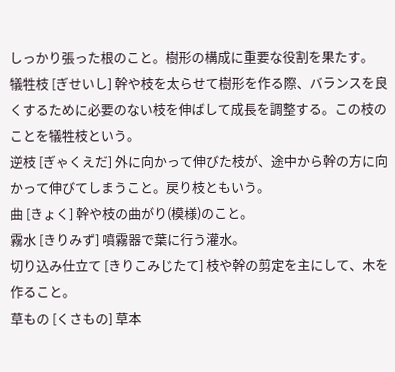しっかり張った根のこと。樹形の構成に重要な役割を果たす。
犠牲枝 [ぎせいし] 幹や枝を太らせて樹形を作る際、バランスを良くするために必要のない枝を伸ばして成長を調整する。この枝のことを犠牲枝という。
逆枝 [ぎゃくえだ] 外に向かって伸びた枝が、途中から幹の方に向かって伸びてしまうこと。戻り枝ともいう。
曲 [きょく] 幹や枝の曲がり(模様)のこと。
霧水 [きりみず] 噴霧器で葉に行う灌水。
切り込み仕立て [きりこみじたて] 枝や幹の剪定を主にして、木を作ること。
草もの [くさもの] 草本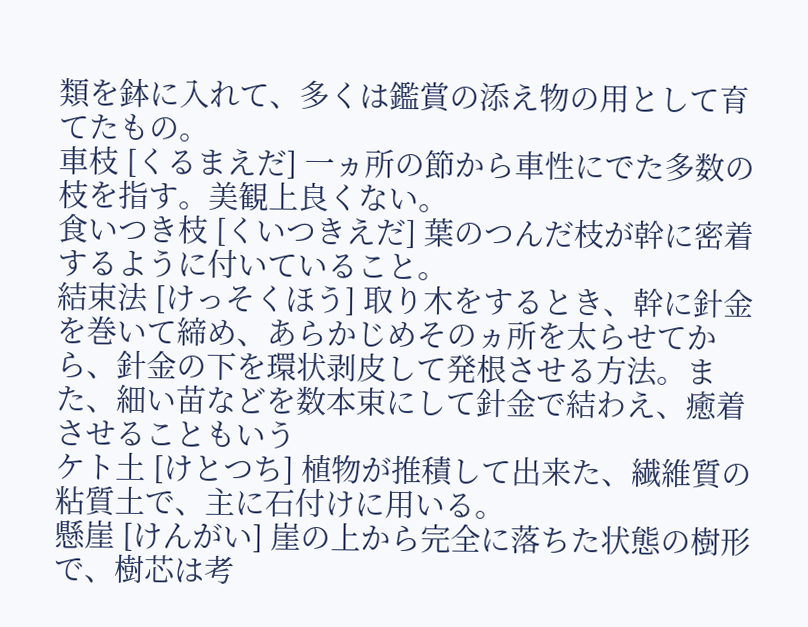類を鉢に入れて、多くは鑑賞の添え物の用として育てたもの。
車枝 [くるまえだ] 一ヵ所の節から車性にでた多数の枝を指す。美観上良くない。
食いつき枝 [くいつきえだ] 葉のつんだ枝が幹に密着するように付いていること。
結束法 [けっそくほう] 取り木をするとき、幹に針金を巻いて締め、あらかじめそのヵ所を太らせてから、針金の下を環状剥皮して発根させる方法。また、細い苗などを数本束にして針金で結わえ、癒着させることもいう
ケト土 [けとつち] 植物が推積して出来た、繊維質の粘質土で、主に石付けに用いる。
懸崖 [けんがい] 崖の上から完全に落ちた状態の樹形で、樹芯は考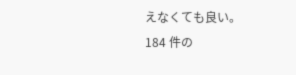えなくても良い。
184 件の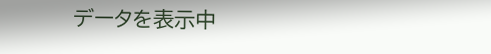データを表示中